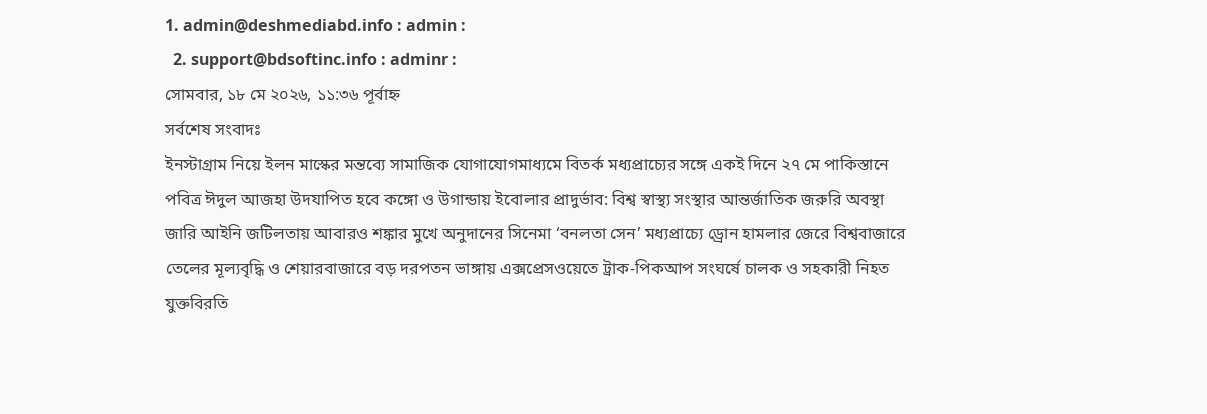1. admin@deshmediabd.info : admin :
  2. support@bdsoftinc.info : adminr :
সোমবার, ১৮ মে ২০২৬, ১১:৩৬ পূর্বাহ্ন
সর্বশেষ সংবাদঃ
ইনস্টাগ্রাম নিয়ে ইলন মাস্কের মন্তব্যে সামাজিক যোগাযোগমাধ্যমে বিতর্ক মধ্যপ্রাচ্যের সঙ্গে একই দিনে ২৭ মে পাকিস্তানে পবিত্র ঈদুল আজহা উদযাপিত হবে কঙ্গো ও উগান্ডায় ইবোলার প্রাদুর্ভাব: বিশ্ব স্বাস্থ্য সংস্থার আন্তর্জাতিক জরুরি অবস্থা জারি আইনি জটিলতায় আবারও শঙ্কার মুখে অনুদানের সিনেমা ‘বনলতা সেন’ মধ্যপ্রাচ্যে ড্রোন হামলার জেরে বিশ্ববাজারে তেলের মূল্যবৃদ্ধি ও শেয়ারবাজারে বড় দরপতন ভাঙ্গায় এক্সপ্রেসওয়েতে ট্রাক-পিকআপ সংঘর্ষে চালক ও সহকারী নিহত যুক্তবিরতি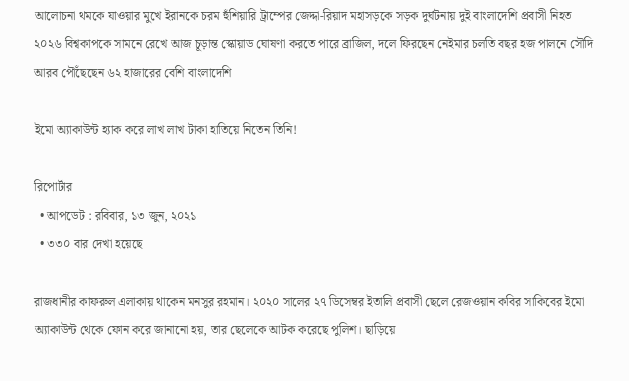আলোচনা থমকে যাওয়ার মুখে ইরানকে চরম হুঁশিয়ারি ট্রাম্পের জেদ্দা-রিয়াদ মহাসড়কে সড়ক দুর্ঘটনায় দুই বাংলাদেশি প্রবাসী নিহত ২০২৬ বিশ্বকাপকে সামনে রেখে আজ চূড়ান্ত স্কোয়াড ঘোষণা করতে পারে ব্রাজিল, দলে ফিরছেন নেইমার চলতি বছর হজ পালনে সৌদি আরব পৌঁছেছেন ৬২ হাজারের বেশি বাংলাদেশি

ইমো অ্যাকাউন্ট হ্যাক করে লাখ লাখ টাকা হাতিয়ে নিতেন তিনি!

রিপোর্টার
  • আপডেট : রবিবার, ১৩ জুন, ২০২১
  • ৩৩০ বার দেখা হয়েছে

রাজধানীর কাফরুল এলাকায় থাকেন মনসুর রহমান। ২০২০ সালের ২৭ ডিসেম্বর ইতালি প্রবাসী ছেলে রেজওয়ান কবির সাকিবের ইমো অ্যাকাউন্ট থেকে ফোন করে জানানো হয়, তার ছেলেকে আটক করেছে পুলিশ। ছাড়িয়ে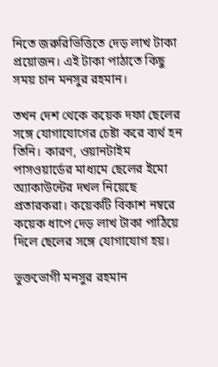নিতে জরুরিভিত্তিতে দেড় লাখ টাকা প্রয়োজন। এই টাকা পাঠাতে কিছু সময় চান মনসুর রহমান।

তখন দেশ থেকে কয়েক দফা ছেলের সঙ্গে যোগাযোগের চেষ্টা করে ব্যর্থ হন তিনি। কারণ, ওয়ানটাইম পাসওয়ার্ডের মাধ্যমে ছেলের ইমো অ্যাকাউন্টের দখল নিয়েছে প্রতারকরা। কয়েকটি বিকাশ নম্বরে কয়েক ধাপে দেড় লাখ টাকা পাঠিয়ে দিলে ছেলের সঙ্গে যোগাযোগ হয়।

ভুক্তভোগী মনসুর রহমান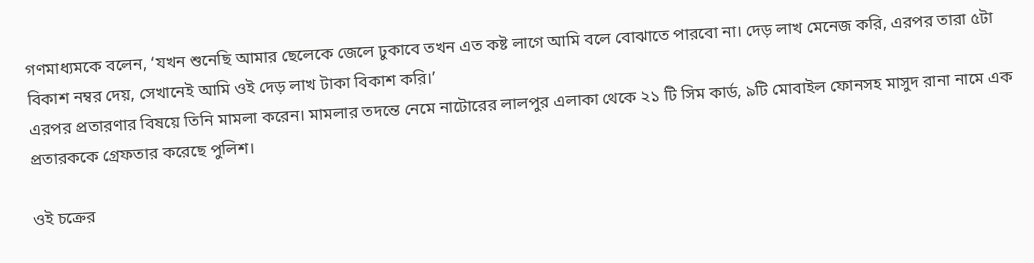গণমাধ্যমকে বলেন, ‘যখন শুনেছি আমার ছেলেকে জেলে ঢুকাবে তখন এত কষ্ট লাগে আমি বলে বোঝাতে পারবো না। দেড় লাখ মেনেজ করি, এরপর তারা ৫টা বিকাশ নম্বর দেয়, সেখানেই আমি ওই দেড় লাখ টাকা বিকাশ করি।’
এরপর প্রতারণার বিষয়ে তিনি মামলা করেন। মামলার তদন্তে নেমে নাটোরের লালপুর এলাকা থেকে ২১ টি সিম কার্ড, ৯টি মোবাইল ফোনসহ মাসুদ রানা নামে এক প্রতারককে গ্রেফতার করেছে পুলিশ।

ওই চক্রের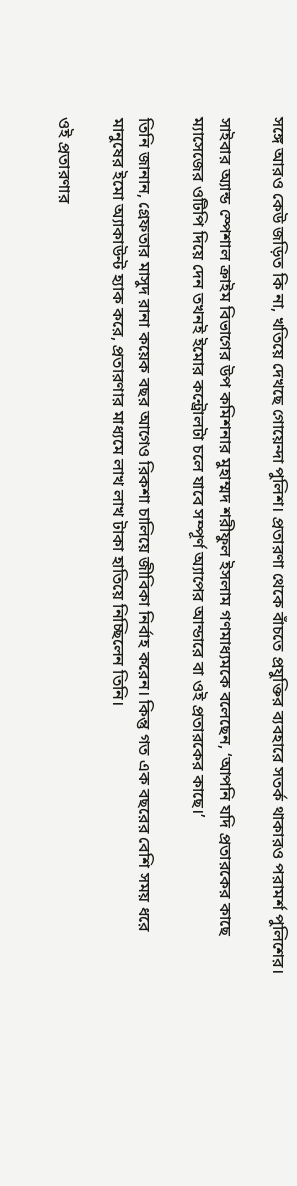সঙ্গে আরও কেউ জড়িত কি না, খতিয়ে দেখছে গোয়েন্দা পুলিশ। প্রতারণা থেকে বাঁচতে প্রযুক্তির ব্যবহারে সতর্ক থাকারও পরামর্শ পুলিশের।

সাইবার অ্যান্ড স্পেশাল ক্রাইম বিভাগের উপ কমিশনার মুহাম্মদ শরীফুল ইসলাম গণমাধ্যমকে বলেছেন, ‘আপনি যদি প্রতারকের কাছে ম্যাসেজের ওটিপি দিয়ে দেন তখনই ইমোর কন্ট্রোলটা চলে যাবে সম্পূর্ণ অ্যাপের আন্ডারে বা ওই প্রতারকের কাছে।’

তিনি জানান, গ্রেফতার মাসুদ রানা কয়েক বছর আগেও রিকশা চালিয়ে জীবিকা নির্বাহ করেন। কিন্তু গত এক বছরের বেশি সময় ধরে মানুষের ইমো অ্যাকাউন্ট হ্যাক করে, প্রতারণার মাধ্যমে লাখ লাখ টাকা হাতিয়ে নিচ্ছিলেন তিনি।

ওই প্রতারণার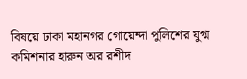বিষয়ে ঢাকা মহানগর গোয়েন্দা পুলিশের যুগ্ম কমিশনার হারুন অর রশীদ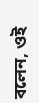বলেন, ওই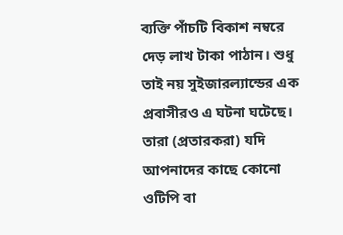ব্যক্তি পাঁচটি বিকাশ নম্বরে দেড় লাখ টাকা পাঠান। শুধু তাই নয় সুইজারল্যান্ডের এক প্রবাসীরও এ ঘটনা ঘটেছে। তারা (প্রতারকরা) যদি আপনাদের কাছে কোনো ওটিপি বা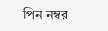পিন নম্বর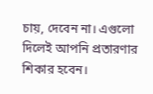চায়, দেবেন না। এগুলো দিলেই আপনি প্রতারণার শিকার হবেন।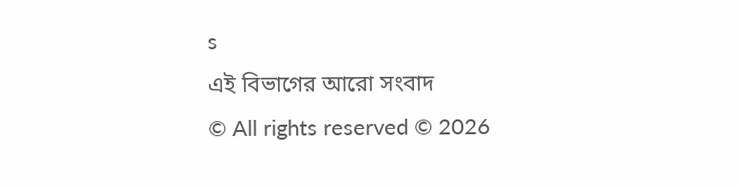s
এই বিভাগের আরো সংবাদ
© All rights reserved © 2026